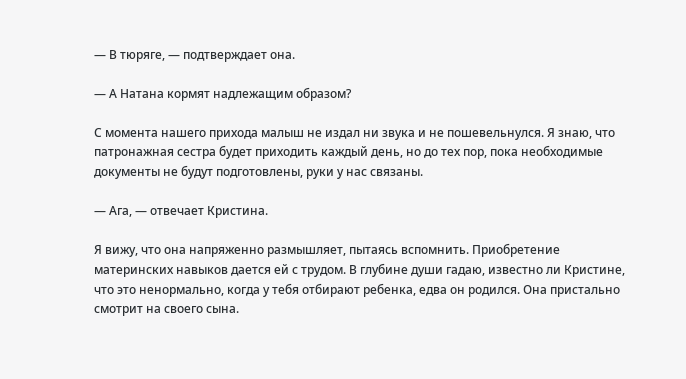— В тюряге, — подтверждает она.

— А Натана кормят надлежащим образом?

С момента нашего прихода малыш не издал ни звука и не пошевельнулся. Я знаю, что патронажная сестра будет приходить каждый день, но до тех пор, пока необходимые документы не будут подготовлены, руки у нас связаны.

— Ага, — отвечает Кристина.

Я вижу, что она напряженно размышляет, пытаясь вспомнить. Приобретение материнских навыков дается ей с трудом. В глубине души гадаю, известно ли Кристине, что это ненормально, когда у тебя отбирают ребенка, едва он родился. Она пристально смотрит на своего сына.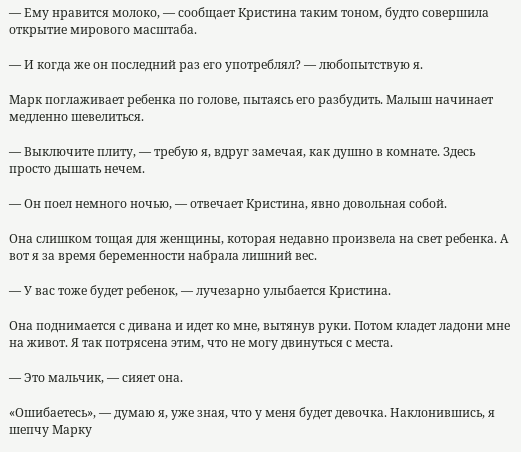— Ему нравится молоко, — сообщает Кристина таким тоном, будто совершила открытие мирового масштаба.

— И когда же он последний раз его употреблял? — любопытствую я.

Марк поглаживает ребенка по голове, пытаясь его разбудить. Малыш начинает медленно шевелиться.

— Выключите плиту, — требую я, вдруг замечая, как душно в комнате. Здесь просто дышать нечем.

— Он поел немного ночью, — отвечает Кристина, явно довольная собой.

Она слишком тощая для женщины, которая недавно произвела на свет ребенка. А вот я за время беременности набрала лишний вес.

— У вас тоже будет ребенок, — лучезарно улыбается Кристина.

Она поднимается с дивана и идет ко мне, вытянув руки. Потом кладет ладони мне на живот. Я так потрясена этим, что не могу двинуться с места.

— Это мальчик, — сияет она.

«Ошибаетесь», — думаю я, уже зная, что у меня будет девочка. Наклонившись, я шепчу Марку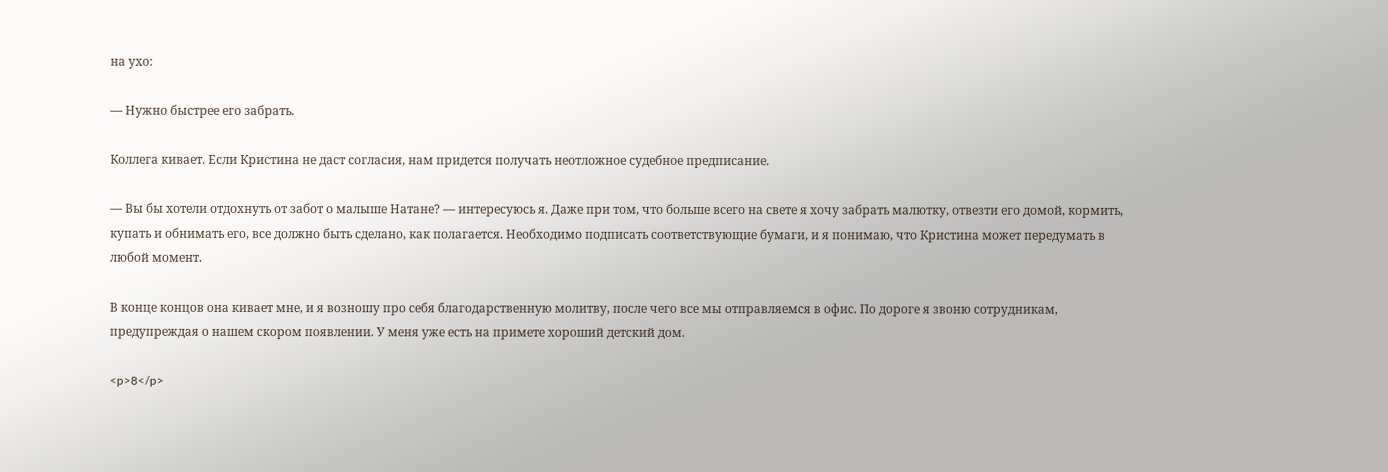на ухо:

— Нужно быстрее его забрать.

Коллега кивает. Если Кристина не даст согласия, нам придется получать неотложное судебное предписание.

— Вы бы хотели отдохнуть от забот о малыше Натане? — интересуюсь я. Даже при том, что больше всего на свете я хочу забрать малютку, отвезти его домой, кормить, купать и обнимать его, все должно быть сделано, как полагается. Необходимо подписать соответствующие бумаги, и я понимаю, что Кристина может передумать в любой момент.

В конце концов она кивает мне, и я возношу про себя благодарственную молитву, после чего все мы отправляемся в офис. По дороге я звоню сотрудникам, предупреждая о нашем скором появлении. У меня уже есть на примете хороший детский дом.

<p>8</p>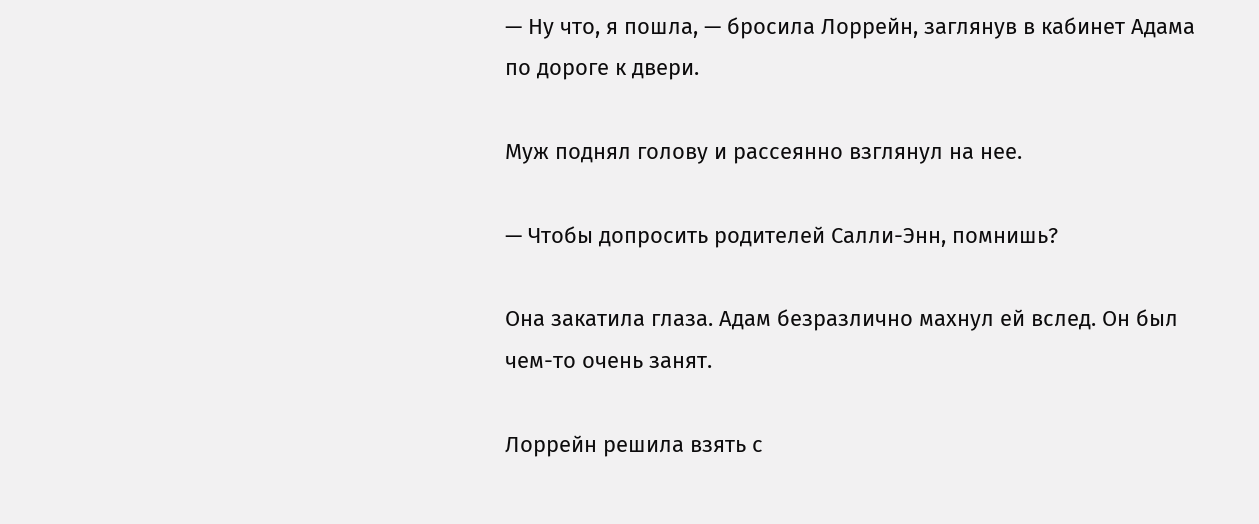— Ну что, я пошла, — бросила Лоррейн, заглянув в кабинет Адама по дороге к двери.

Муж поднял голову и рассеянно взглянул на нее.

— Чтобы допросить родителей Салли-Энн, помнишь?

Она закатила глаза. Адам безразлично махнул ей вслед. Он был чем-то очень занят.

Лоррейн решила взять с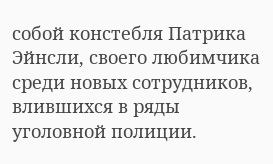собой констебля Патрика Эйнсли, своего любимчика среди новых сотрудников, влившихся в ряды уголовной полиции.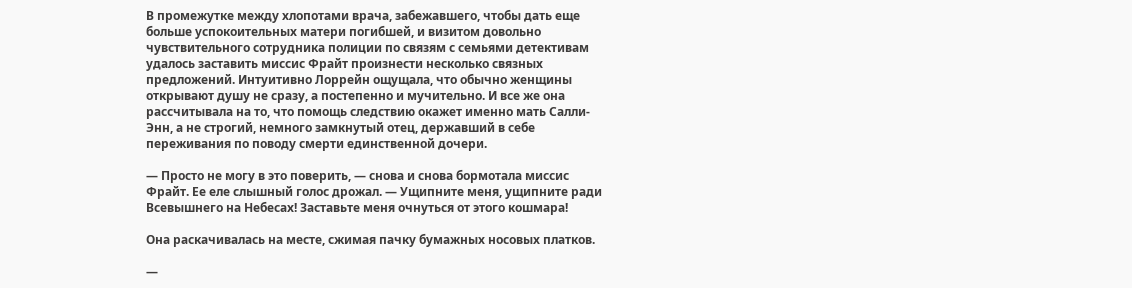В промежутке между хлопотами врача, забежавшего, чтобы дать еще больше успокоительных матери погибшей, и визитом довольно чувствительного сотрудника полиции по связям с семьями детективам удалось заставить миссис Фрайт произнести несколько связных предложений. Интуитивно Лоррейн ощущала, что обычно женщины открывают душу не сразу, а постепенно и мучительно. И все же она рассчитывала на то, что помощь следствию окажет именно мать Салли-Энн, а не строгий, немного замкнутый отец, державший в себе переживания по поводу смерти единственной дочери.

— Просто не могу в это поверить, — снова и снова бормотала миссис Фрайт. Ее еле слышный голос дрожал. — Ущипните меня, ущипните ради Всевышнего на Небесах! Заставьте меня очнуться от этого кошмара!

Она раскачивалась на месте, сжимая пачку бумажных носовых платков.

—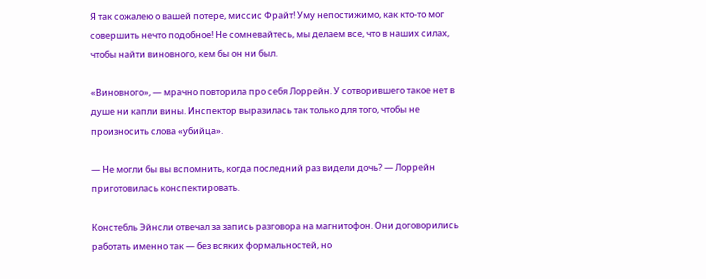Я так сожалею о вашей потере, миссис Фрайт! Уму непостижимо, как кто-то мог совершить нечто подобное! Не сомневайтесь, мы делаем все, что в наших силах, чтобы найти виновного, кем бы он ни был.

«Виновного», — мрачно повторила про себя Лоррейн. У сотворившего такое нет в душе ни капли вины. Инспектор выразилась так только для того, чтобы не произносить слова «убийца».

— Не могли бы вы вспомнить, когда последний раз видели дочь? — Лоррейн приготовилась конспектировать.

Констебль Эйнсли отвечал за запись разговора на магнитофон. Они договорились работать именно так — без всяких формальностей, но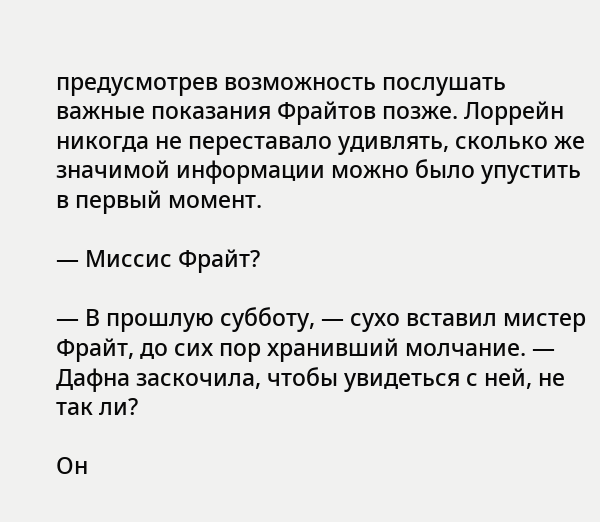предусмотрев возможность послушать важные показания Фрайтов позже. Лоррейн никогда не переставало удивлять, сколько же значимой информации можно было упустить в первый момент.

— Миссис Фрайт?

— В прошлую субботу, — сухо вставил мистер Фрайт, до сих пор хранивший молчание. — Дафна заскочила, чтобы увидеться с ней, не так ли?

Он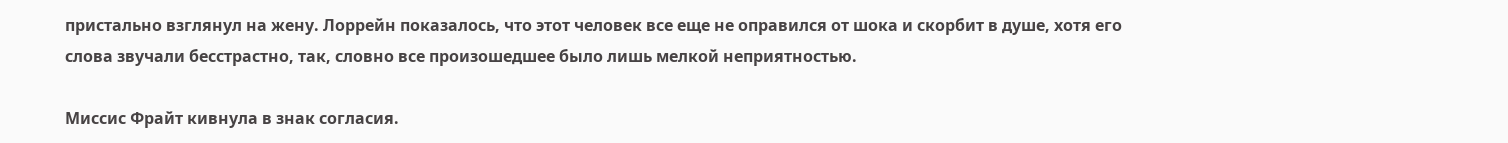пристально взглянул на жену. Лоррейн показалось, что этот человек все еще не оправился от шока и скорбит в душе, хотя его слова звучали бесстрастно, так, словно все произошедшее было лишь мелкой неприятностью.

Миссис Фрайт кивнула в знак согласия.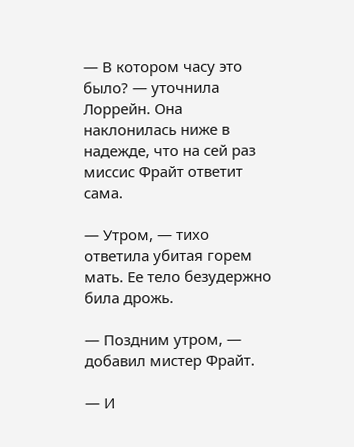— В котором часу это было? — уточнила Лоррейн. Она наклонилась ниже в надежде, что на сей раз миссис Фрайт ответит сама.

— Утром, — тихо ответила убитая горем мать. Ее тело безудержно била дрожь.

— Поздним утром, — добавил мистер Фрайт.

— И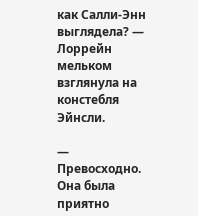как Салли-Энн выглядела? — Лоррейн мельком взглянула на констебля Эйнсли.

— Превосходно. Она была приятно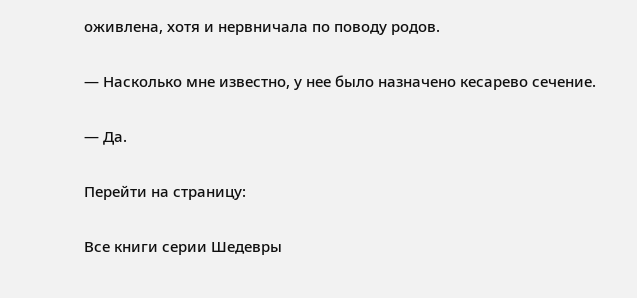оживлена, хотя и нервничала по поводу родов.

— Насколько мне известно, у нее было назначено кесарево сечение.

— Да.

Перейти на страницу:

Все книги серии Шедевры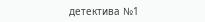детектива №1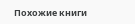Похожие книги